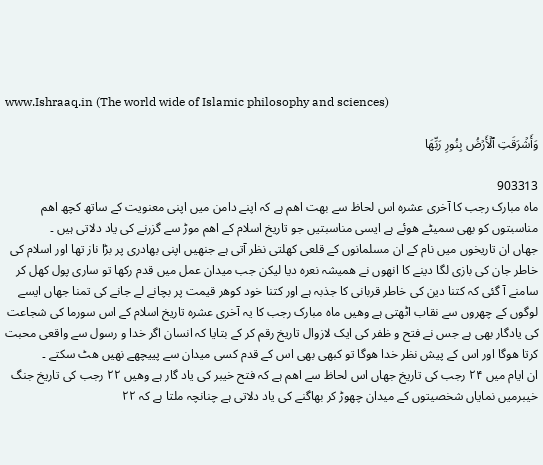www.Ishraaq.in (The world wide of Islamic philosophy and sciences)

وَأَشۡرَقَتِ ٱلۡأَرۡضُ بِنُورِ رَبِّهَا

903313
ماہ مبارک رجب کا آخری عشرہ اس لحاظ سے بھت اھم ہے کہ اپنے دامن میں اپنی معنویت کے ساتھ کچھ اھم مناسبتوں کو بھی سمیٹے ھوئے ہے ایسی مناسبتیں جو تاریخ اسلام کے اھم موڑ سے گزرنے کی یاد دلاتی ہیں ۔
جھاں ان تاریخوں میں نام کے ان مسلمانوں کے قلعی کھلتی نظر آتی ہے جنھیں اپنی بھادری پر بڑا ناز تھا اور اسلام کی خاطر جان کی بازی لگا دینے کا انھوں نے ھمیشہ نعرہ دیا لیکن جب میدان عمل میں قدم رکھا تو ساری پول کھل کر سامنے آ گئی کہ کتنا دین کی خاطر قربانی کا جذبہ ہے اور کتنا خود کوھر قیمت پر بچانے لے جانے کی تمنا جھاں ایسے لوگوں کے چھروں سے نقاب اٹھتی ہے وھیں ماہ مبارک رجب کا یہ آخری عشرہ تاریخ اسلام کے اس سورما کی شجاعت کی یادگار بھی ہے جس نے فتح و ظفر کی ایک لازوال تاریخ رقم کر کے بتایا کہ انسان اگر خدا و رسول سے واقعی محبت کرتا ھوگا اور اس کے پیش نظر خدا ھوگا تو کبھی بھی اس کے قدم کسی میدان سے پییچھے نھیں ھٹ سکتے ۔
ان ایام میں ۲۴ رجب کی تاریخ جھاں اس لحاظ سے اھم ہے کہ فتح خیبر کی یاد گار ہے وھیں ۲۲ رجب کی تاریخ جنگ خیبرمیں نمایاں شخصیتوں کے میدان چھوڑ کر بھاگنے کی یاد دلاتی ہے چنانچہ ملتا ہے کہ ۲۲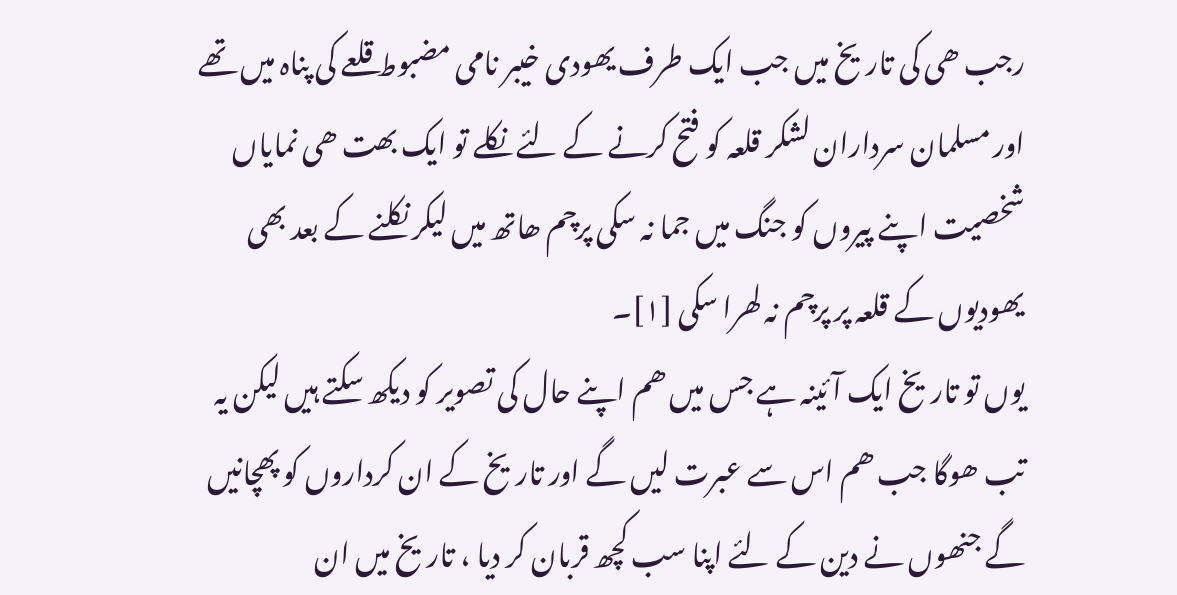رجب ھی کی تاریخ میں جب ایک طرف یھودی خیبر نامی مضبوط قلعے کی پناہ میں تھے اور مسلمان سرداران لشکر قلعہ کو فتح کرنے کے لئے نکلے تو ایک بھت ھی نمایاں شخصیت اپنے پیروں کو جنگ میں جما نہ سکی پرچم ھاتھ میں لیکر نکلنے کے بعد بھی یھودیوں کے قلعہ پر پرچم نہ لھرا سکی [۱]۔
یوں تو تاریخ ایک آئینہ ہے جس میں ھم اپنے حال کی تصویر کو دیکھ سکتے ہیں لیکن یہ تب ھوگا جب ھم اس سے عبرت لیں گے اور تاریخ کے ان کرداروں کو پھچانیں گے جنھوں نے دین کے لئے اپنا سب کچھ قربان کر دیا ، تاریخ میں ان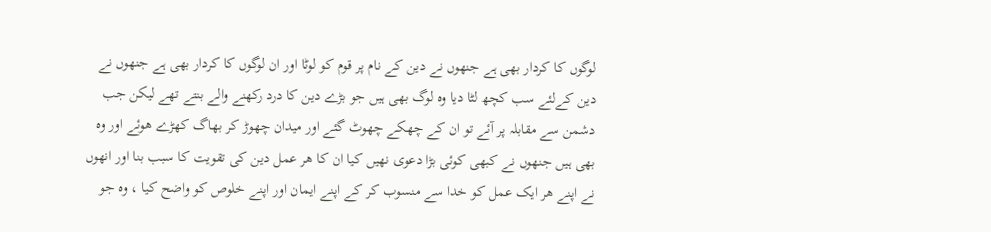لوگوں کا کردار بھی ہے جنھوں نے دین کے نام پر قوم کو لوٹا اور ان لوگوں کا کردار بھی ہے جنھوں نے دین کےلئے سب کچھ لٹا دیا وہ لوگ بھی ہیں جو بڑے دین کا درد رکھنے والے بنتے تھے لیکن جب دشمن سے مقابلہ پر آئے تو ان کے چھکے چھوٹ گئے اور میدان چھوڑ کر بھاگ کھڑے ھوئے اور وہ بھی ہیں جنھوں نے کبھی کوئی بڑا دعوی نھیں کیا ان کا ھر عمل دین کی تقویت کا سبب بنا اور انھوں نے اپنے ھر ایک عمل کو خدا سے منسوب کر کے اپنے ایمان اور اپنے خلوص کو واضح کیا ، وہ جو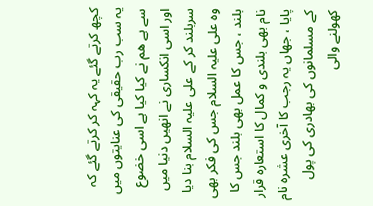کچھ کرتے گئے یہ کہہ کر کرتے گئے کہ یہ سب رب حقیقی کی عنایتوں میں سے ہے ھم نے کیا کیا ہے اسی خضوع اور اسی انکساری نے انھیں دنیا میں سربلند کر کے علی علیہ السلام بنا دیا وہ علی علیہ السلام جس کی فکر بھی بلند ، جس کا عمل بھی بلند جس کا نام بھی بلندی و کمال کا استعارہ قرار پایا ، جھاں یہ رجب کا آخری عشرہ نام کے مسلمانوں کی بھادری کی پول کھولنے والی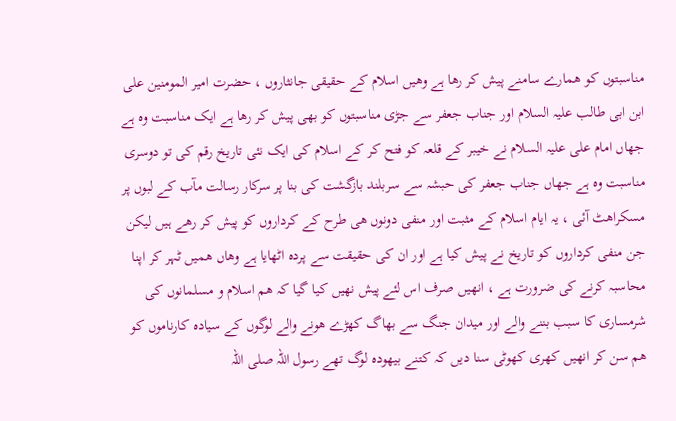مناسبتوں کو ھمارے سامنے پیش کر رھا ہے وھیں اسلام کے حقیقی جانثاروں ، حضرت امیر المومنین علی ابن ابی طالب علیہ السلام اور جناب جعفر سے جڑی مناسبتوں کو بھی پیش کر رھا ہے ایک مناسبت وہ ہے جھاں امام علی علیہ السلام نے خیبر کے قلعہ کو فتح کر کے اسلام کی ایک نئی تاریخ رقم کی تو دوسری مناسبت وہ ہے جھاں جناب جعفر کی حبشہ سے سربلند بازگشت کی بنا پر سرکار رسالت مآب کے لبوں پر مسکراھٹ آئی ، یہ ایام اسلام کے مثبت اور منفی دونوں ھی طرح کے کرداروں کو پیش کر رھے ہیں لیکن جن منفی کرداروں کو تاریخ نے پیش کیا ہے اور ان کی حقیقت سے پردہ اٹھایا ہے وھاں ھمیں ٹہر کر اپنا محاسبہ کرنے کی ضرورت ہے ، انھیں صرف اس لئے پیش نھیں کیا گیا کہ ھم اسلام و مسلمانوں کی شرمساری کا سبب بننے والے اور میدان جنگ سے بھاگ کھڑے ھونے والے لوگوں کے سیادہ کارناموں کو ھم سن کر انھیں کھری کھوٹی سنا دیں کہ کتنے بیھودہ لوگ تھے رسول اللہ صلی اللہ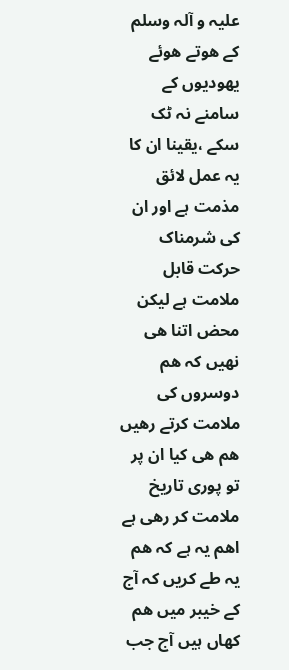علیہ و آلہ وسلم کے ھوتے ھوئے یھودیوں کے سامنے نہ ٹک سکے ،یقینا ان کا یہ عمل لائق مذمت ہے اور ان کی شرمناک حرکت قابل ملامت ہے لیکن محض اتنا ھی نھیں کہ ھم دوسروں کی ملامت کرتے رھیں ھم ھی کیا ان پر تو پوری تاریخ ملامت کر رھی ہے اھم یہ ہے کہ ھم یہ طے کریں کہ آج کے خیبر میں ھم کھاں ہیں آج جب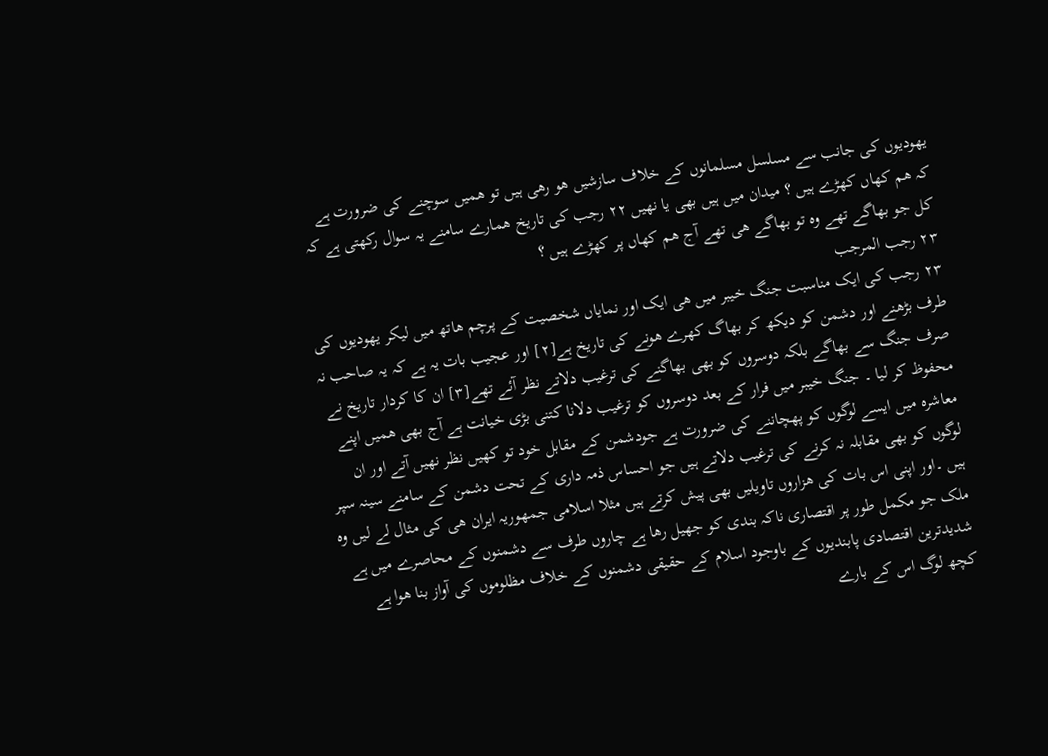یھودیوں کی جانب سے مسلسل مسلمانوں کے خلاف سازشیں ھو رھی ہیں تو ھمیں سوچنے کی ضرورت ہے کہ ھم کھاں کھڑے ہیں ؟ میدان میں ہیں بھی یا نھیں ۲۲ رجب کی تاریخ ھمارے سامنے یہ سوال رکھتی ہے کہ کل جو بھاگے تھے وہ تو بھاگے ھی تھے آج ھم کھاں پر کھڑے ہیں ؟
۲۳ رجب المرجب
۲۳ رجب کی ایک مناسبت جنگ خیبر میں ھی ایک اور نمایاں شخصیت کے پرچم ھاتھ میں لیکر یھودیوں کی طرف بڑھنے اور دشمن کو دیکھ کر بھاگ کھرے ھونے کی تاریخ ہے[۲] اور عجیب بات یہ ہے کہ یہ صاحب نہ صرف جنگ سے بھاگے بلکہ دوسروں کو بھی بھاگنے کی ترغیب دلاتے نظر آئے تھے[۳] ان کا کردار تاریخ نے محفوظ کر لیا ۔ جنگ خیبر میں فرار کے بعد دوسروں کو ترغیب دلانا کتنی بڑی خیانت ہے آج بھی ھمیں اپنے معاشرہ میں ایسے لوگوں کو پھچاننے کی ضرورت ہے جودشمن کے مقابل خود تو کھیں نظر نھیں آتے اور ان لوگوں کو بھی مقابلہ نہ کرنے کی ترغیب دلاتے ہیں جو احساس ذمہ داری کے تحت دشمن کے سامنے سینہ سپر ہیں ۔اور اپنی اس بات کی ھزاروں تاویلیں بھی پیش کرتے ہیں مثلا اسلامی جمھوریہ ایران ھی کی مثال لے لیں وہ ملک جو مکمل طور پر اقتصاری ناکہ بندی کو جھیل رھا ہے چاروں طرف سے دشمنوں کے محاصرے میں ہے شدیدترین اقتصادی پابندیوں کے باوجود اسلام کے حقیقی دشمنوں کے خلاف مظلوموں کی آواز بنا ھوا ہے کچھ لوگ اس کے بارے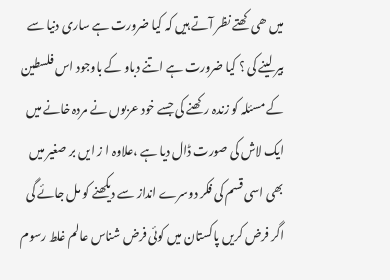میں ھی کھتے نظر آتے ہیں کہ کیا ضرورت ہے ساری دنیا سے بیر لینے کی ؟ کیا ضرورت ہے اتنے دباو کے باوجود اس فلسطین کے مسئلہ کو زندہ رکھنے کی جسے خود عربوں نے مردہ خانے میں ایک لاش کی صورت ڈال دیا ہے ،علاوہ ا ز ایں بر صغیر میں بھی اسی قسم کی فکر دوسرے انداز سے دیکھنے کو مل جائے گی اگر فرض کریں پاکستان میں کوئی فرض شناس عالم غلط رسوم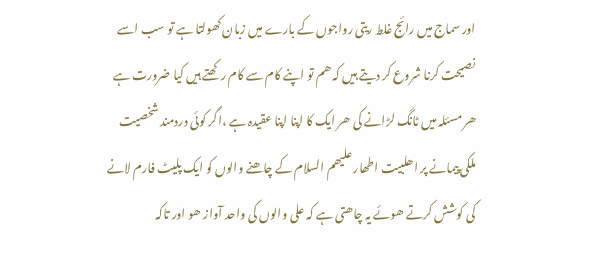اور سماج میں رائج غلط ریتی رواجوں کے بارے میں زبان کھولتا ہے تو سب اسے نصیحت کرنا شروع کر دیتے ہیں کہ ھم تو اپنے کام سے کام رکھتے ہیں کیا ضرورت ہے ھر مسئلہ میں ٹانگ لڑانے کی ھر ایک کا اپنا اپنا عقیدہ ہے ،اگر کوئی دردمند شخصیت ملکی پیمانے پر اھلبیت اطھار علیھم السلام کے چاھنے والوں کو ایک پلیٹ فارم لانے کی کوشش کرتے ھوئے یہ چاھتی ہے کہ علی والوں کی واحد آواز ھو اور تاکہ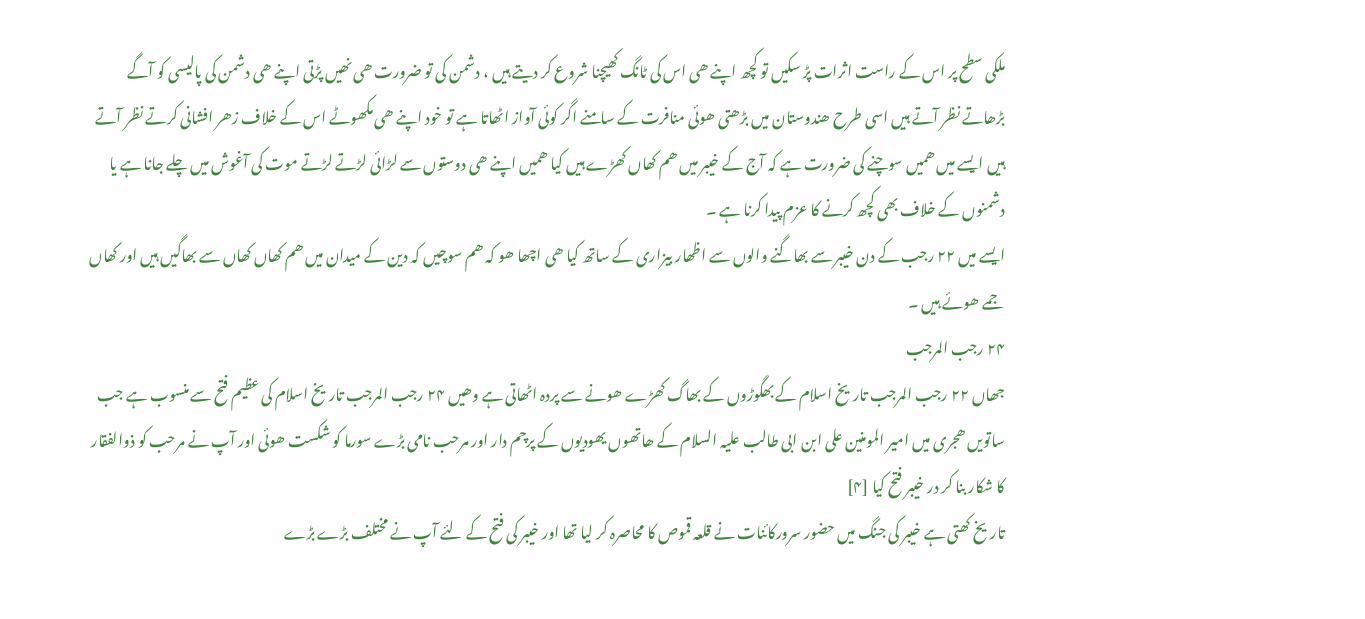ملکی سطح پر اس کے راست اثرات پڑ سکیں تو کچھ اپنے ھی اس کی ٹانگ کھیچنا شروع کر دیتے ہیں ، دشمن کی تو ضرورت ھی نھیں پڑتی اپنے ھی دشمن کی پالیسی کو آگے بڑھاتے نظر آتے ہیں اسی طرح ھندوستان میں بڑھتی ھوئی منافرت کے سامنے اگر کوئی آواز اٹھاتا ہے تو خود اپنے ھی مکھوٹے اس کے خلاف زھر افشانی کرتے نظر آتے ہیں ایسے میں ھمیں سوچنے کی ضرورت ہے کہ آج کے خیبر میں ھم کھاں کھڑے ہیں کیا ھمیں اپنے ھی دوستوں سے لڑائی لڑتے لڑتے موت کی آغوش میں چلے جانا ہے یا دشمنوں کے خلاف بھی کچھ کرنے کا عزم پیدا کرنا ہے ۔
ایسے میں ۲۲ رجب کے دن خیبر سے بھاگنے والوں سے اظھار بیزاری کے ساتھ کیا ھی اچھا ھو کہ ھم سوچیں کہ دین کے میدان میں ھم کھاں کھاں سے بھاگیں ہیں اور کھاں جمے ھوئے ہیں ۔
۲۴ رجب المرجب
جھاں ۲۲ رجب المرجب تاریخ اسلام کے بھگوڑوں کے بھاگ کھڑے ھونے سے پردہ اٹھاتی ہے وھیں ۲۴ رجب المرجب تاریخ اسلام کی عظیم فتح سے منسوب ہے جب ساتویں ھجری میں امیر المومنین علی ابن ابی طالب علیہ السلام کے ھاتھوں یھودیوں کے پرچم دار اور مرحب نامی بڑے سورما کو شکست ھوئی اور آپ نے مرحب کو ذوالفقار کا شکار بنا کر در خیبر فتح کیا [۴]
تاریخ کھتی ہے خیبر کی جنگ میں حضور سرورکائنات نے قلعہ قموص کا محاصرہ کر لیا تھا اور خیبر کی فتح کے لئے آپ نے مختلف بڑے بڑے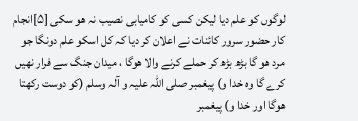لوگوں کو علم دیا لیکن کسی کو کامیابی نصیب نہ ھو سکی [۵]انجام کار حضور سرور کائنات نے اعلان کر دیا کہ کل اسکو علم دونگا جو مرد ھو گا بڑھ بڑھ کر حملے کرنے والا ھوگا ، میدان جنگ سے فرار نھیں کرے گا وہ خدا و) پیغمبر صلی اللہ علیہ و آلہ وسلم (کو دوست رکھتا ھوگا اور خدا و) پیغمبر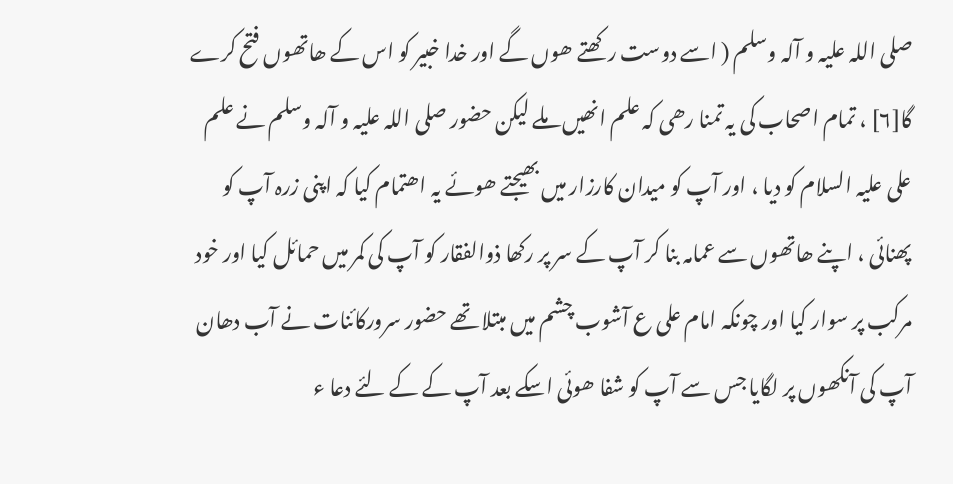صلی اللہ علیہ و آلہ وسلم ( اسے دوست رکھتے ھوں گے اور خدا خبیر کو اس کے ھاتھوں فتح کرے گا[۶] ، تمام اصحاب کی یہ تمنا رھی کہ علم انھیں ملے لیکن حضور صلی اللہ علیہ و آلہ وسلم نے علم علی علیہ السلام کو دیا ، اور آپ کو میدان کارزار میں بھیجتے ھوئے یہ اھتمام کیا کہ اپنی زرہ آپ کو پھنائی ، اپنے ھاتھوں سے عمامہ بنا کر آپ کے سر پر رکھا ذوالفقار کو آپ کی کمر میں حمائل کیا اور خود مرکب پر سوار کیا اور چونکہ امام علی ع آشوب چشم میں مبتلا تھے حضور سرورکائنات نے آب دھان آپ کی آنکھوں پر لگایا جس سے آپ کو شفا ھوئی اسکے بعد آپ کے کے لئے دعا ء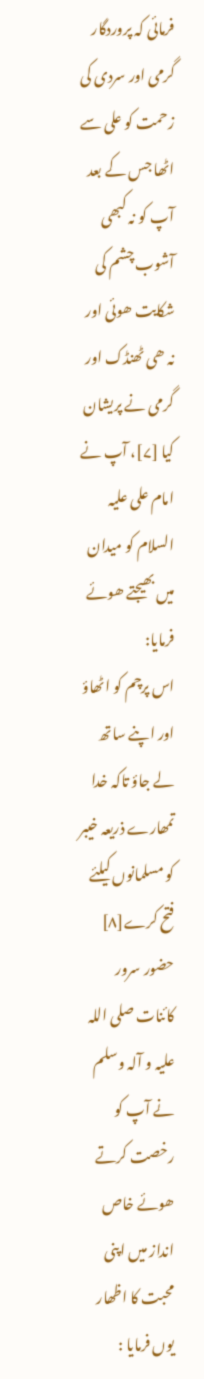فرمائی کہ پروردگار گرمی اور سردی کی زحمت کو علی سے اٹھا جس کے بعد آپ کو نہ کبھی آشوب چشم کی شکایت ھوئی اور نہ ھی ٹھنڈک اور گرمی نے پریشان کیا [۷]، آپ نے امام علی علیہ السلام کو میدان میں بھیجتے ھوئے فرمایا:
اس پرچم کو اٹھاؤ اور اپنے ساتھ لے جاؤ تاکہ خدا تمھارے ذریعہ خیبر کو مسلمانوں کیلئے فتح کرے[۸] حضور سرور کائنات صلی اللہ علیہ و آلہ وسلم نے آپ کو رخصت کرتے ھوئے خاص انداز میں اپنی محبت کا اظھار یوں فرمایا :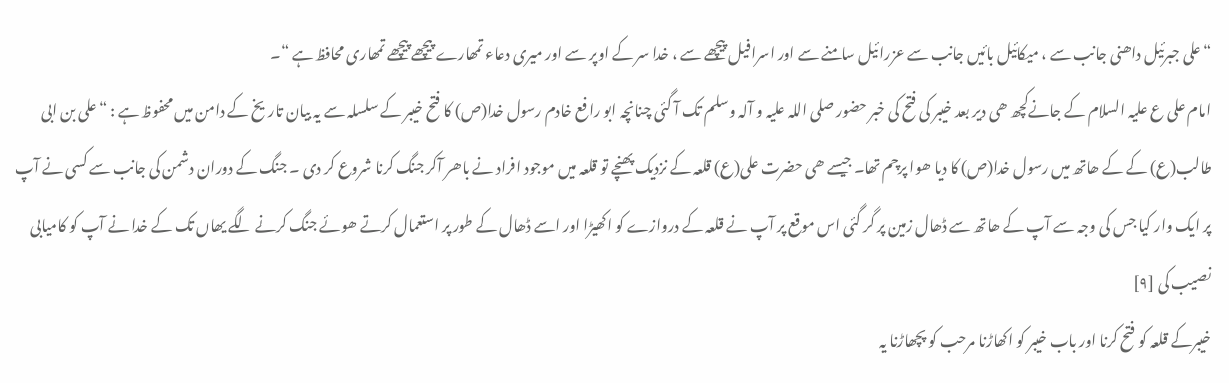“علی جبرئیل داھنی جانب سے ، میکائیل بائیں جانب سے عزرائیل سامنے سے اور اسرافیل پیچھے سے ، خدا سر کے اوپر سے اور میری دعاء تمھارے پیچھے پیچھے تمھاری محافظ ہے “۔
امام علی ع علیہ السلام کے جانےکچھ ھی دیر بعد خیبر کی فتح کی خبر حضور صلی اللہ علیہ و آلہ وسلم تک آ گئی چنانچہ ابو رافع خادم رسول خدا(ص) کا فتح خیبر کے سلسلہ سے یہ بیان تاریخ کے دامن میں محفوظ ہے : “علی بن ابی طالب(ع) کے کے ھاتھ میں رسول خدا(ص) کا دیا ھوا پرچم تھا۔ جیسے ھی حضرت علی(ع) قلعہ کے نزدیک پھنچے تو قلعہ میں موجود افراد نے باھر آکر جنگ کرنا شروع کر دی ۔ جنگ کے دوران دشمن کی جانب سے کسی نے آپ پر ایک وار کیا جس کی وجہ سے آپ کے ھاتھ سے ڈھال زمین پر گر گئی اس موقع پر آپ نے قلعہ کے دروازے کو اکھیڑا اور اسے ڈھال کے طور پر استعمال کرتے ھوئے جنگ کرنے لگے یھاں تک کے خدا نے آپ کو کامیابی نصیب کی [۹]
خیبرکے قلعہ کو فتح کرنا اور باب خیبر کو اکھاڑنا مرحب کو پچھاڑنا یہ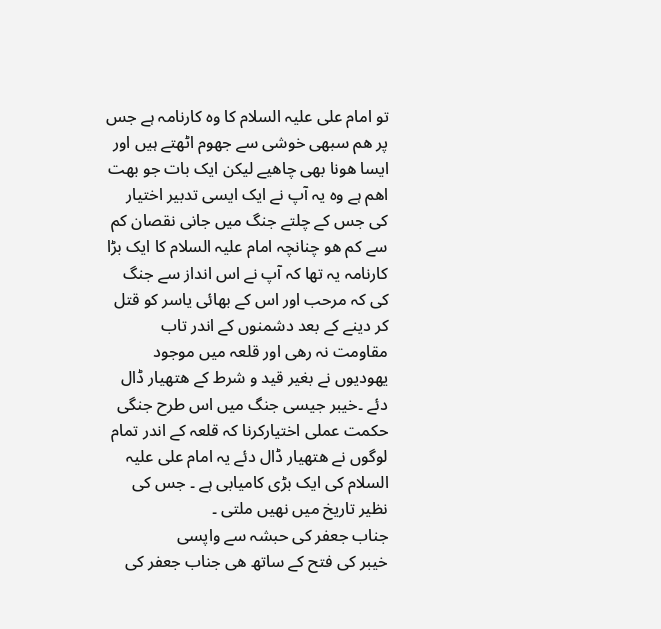تو امام علی علیہ السلام کا وہ کارنامہ ہے جس پر ھم سبھی خوشی سے جھوم اٹھتے ہیں اور ایسا ھونا بھی چاھیے لیکن ایک بات جو بھت اھم ہے وہ یہ آپ نے ایک ایسی تدبیر اختیار کی جس کے چلتے جنگ میں جانی نقصان کم سے کم ھو چنانچہ امام علیہ السلام کا ایک بڑا کارنامہ یہ تھا کہ آپ نے اس انداز سے جنگ کی کہ مرحب اور اس کے بھائی یاسر کو قتل کر دینے کے بعد دشمنوں کے اندر تاب مقاومت نہ رھی اور قلعہ میں موجود یھودیوں نے بغیر قید و شرط کے ھتھیار ڈال دئے ۔خیبر جیسی جنگ میں اس طرح جنگی حکمت عملی اختیارکرنا کہ قلعہ کے اندر تمام لوگوں نے ھتھیار ڈال دئے یہ امام علی علیہ السلام کی ایک بڑی کامیابی ہے ۔ جس کی نظیر تاریخ میں نھیں ملتی ۔
جناب جعفر کی حبشہ سے واپسی
خیبر کی فتح کے ساتھ ھی جناب جعفر کی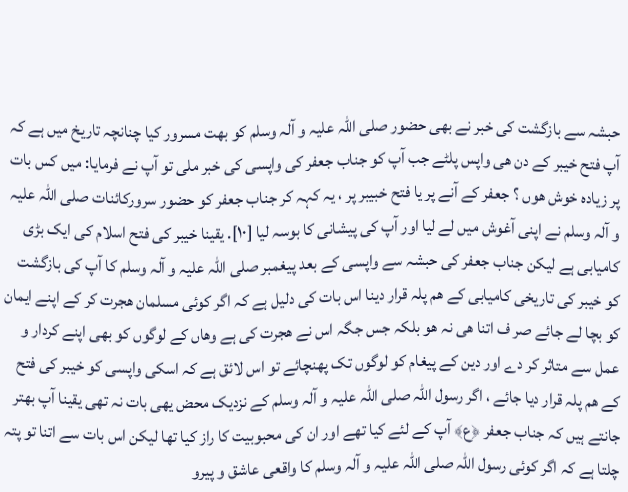حبشہ سے بازگشت کی خبر نے بھی حضور صلی اللہ علیہ و آلہ وسلم کو بھت مسرور کیا چنانچہ تاریخ میں ہے کہ آپ فتح خیبر کے دن ھی واپس پلٹے جب آپ کو جناب جعفر کی واپسی کی خبر ملی تو آپ نے فرمایا: میں کس بات پر زیادہ خوش ھوں ؟ جعفر کے آنے پر یا فتح خبیبر پر ، یہ کہہ کر جناب جعفر کو حضور سرورکائنات صلی اللہ علیہ و آلہ وسلم نے اپنی آغوش میں لے لیا اور آپ کی پیشانی کا بوسہ لیا [۱۰]. یقینا خیبر کی فتح اسلام کی ایک بڑی کامیابی ہے لیکن جناب جعفر کی حبشہ سے واپسی کے بعد پیغمبر صلی اللہ علیہ و آلہ وسلم کا آپ کی بازگشت کو خیبر کی تاریخی کامیابی کے ھم پلہ قرار دینا اس بات کی دلیل ہے کہ اگر کوئی مسلمان ھجرت کر کے اپنے ایمان کو بچا لے جائے صر ف اتنا ھی نہ ھو بلکہ جس جگہ اس نے ھجرت کی ہے وھاں کے لوگوں کو بھی اپنے کردار و عمل سے متاثر کر دے اور دین کے پیغام کو لوگوں تک پھنچائے تو اس لائق ہے کہ اسکی واپسی کو خیبر کی فتح کے ھم پلہ قرار دیا جائے ، اگر رسول اللہ صلی اللہ علیہ و آلہ وسلم کے نزدیک محض یھی بات نہ تھی یقینا آپ بھتر جانتے ہیں کہ جناب جعفر ﴿ع﴾ آپ کے لئے کیا تھے اور ان کی محبوبیت کا راز کیا تھا لیکن اس بات سے اتنا تو پتہ چلتا ہے کہ اگر کوئی رسول اللہ صلی اللہ علیہ و آلہ وسلم کا واقعی عاشق و پیرو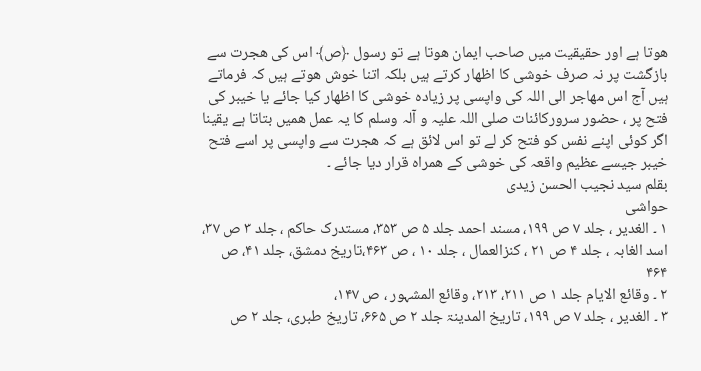ھوتا ہے اور حقیقیت میں صاحب ایمان ھوتا ہے تو رسول ﴿ص﴾ اس کی ھجرت سے بازگشت پر نہ صرف خوشی کا اظھار کرتے ہیں بلکہ اتنا خوش ھوتے ہیں کہ فرماتے ہیں آج اس مھاجر الی اللہ کی واپسی پر زیادہ خوشی کا اظھار کیا جائے یا خیبر کی فتح پر ، حضور سرورکائنات صلی اللہ علیہ و آلہ وسلم کا یہ عمل ھمیں بتاتا ہے یقینا اگر کوئی اپنے نفس کو فتح کر لے تو اس لائق ہے کہ ھجرت سے واپسی پر اسے فتح خیبر جیسے عظیم واقعہ کی خوشی کے ھمراہ قرار دیا جائے ۔
بقلم سید نجیب الحسن زیدی
حواشی
۱ ۔ الغدیر ، جلد ۷ ص ۱۹۹، مسند احمد جلد ۵ ص ۳۵۳، مستدرک حاکم ، جلد ۳ ص ۳۷، اسد الغابہ ، جلد ۴ ص ۲۱ ، کنزالعمال ، جلد ۱۰ ، ص ۴۶۳،تاریخ دمشق، جلد ۴۱، ص ۴۶۴
۲ ۔ وقائع الایام جلد ۱ ص ۲۱۱، ۲۱۳، وقائع المشہور ، ص ۱۴۷،
۳ ۔ الغدیر ، جلد ۷ ص ۱۹۹، تاریخ المدینۃ جلد ۲ ص ۶۶۵، تاریخ طبری، جلد ۲ ص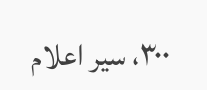۳۰۰، سیر اعلام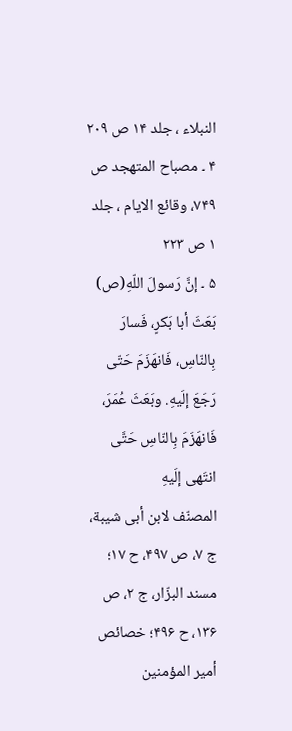النبلاء ، جلد ۱۴ ص ۲۰۹
۴ ۔ مصباح المتھجد ص ۷۴۹، وقائع الایام ، جلد ۱ ص ۲۲۳
۵ ۔ إنَّ رَسولَ اللّهِ(ص) بَعَثَ أبا بَکرٍ، فَسارَ بِالنّاسِ، فَانهَزَمَ حَتّى رَجَعَ إلَیهِ. وبَعَثَ عُمَرَ، فَانهَزَمَ بِالنّاسِ حَتَّى انتَهى إلَیهِ
المصنّف لابن أبی شیبة، ج ۷، ص ۴۹۷، ح ۱۷؛ مسند البزّار، ج ۲، ص ۱۳۶، ح ۴۹۶؛ خصائص أمیر المؤمنین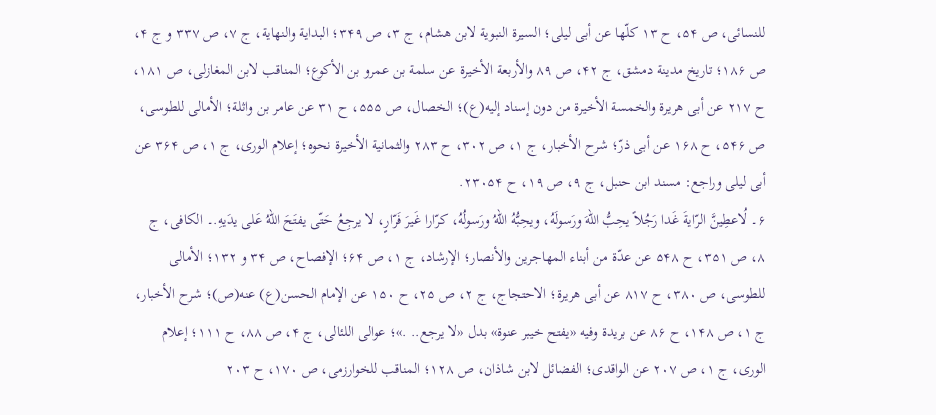للنسائی، ص ۵۴، ح ۱۳ کلّها عن أبی لیلى؛ السیرة النبویة لابن هشام، ج ۳، ص ۳۴۹؛ البدایة والنهایة، ج ۷، ص ۳۳۷ و ج ۴، ص ۱۸۶؛ تاریخ مدینة دمشق، ج ۴۲، ص ۸۹ والأربعة الأخیرة عن سلمة بن عمرو بن الأکوع؛ المناقب لابن المغازلی، ص ۱۸۱، ح ۲۱۷ عن أبی هریرة والخمسة الأخیرة من دون إسناد إلیه(ع)؛ الخصال، ص ۵۵۵، ح ۳۱ عن عامر بن واثلة؛ الأمالی للطوسی، ص ۵۴۶، ح ۱۶۸ عن أبی ذرّ؛ شرح الأخبار، ج ۱، ص ۳۰۲، ح ۲۸۳ والثمانیة الأخیرة نحوه؛ إعلام الورى، ج ۱، ص ۳۶۴ عن أبی لیلى وراجع: مسند ابن حنبل، ج ۹، ص ۱۹، ح ۲۳۰۵۴.
۶۔ لُاعطِینَّ الرّایةَ غَدا رَجُلاً یحِبُّ اللّهَ ورَسولَهُ، ویحِبُّهُ اللّهُ ورَسولُهُ، کرّارا غَیرَ فَرّارٍ، لا یرجِعُ حَتّى یفتَحَ اللّهُ عَلى یدَیهِ.۔ الکافی، ج ۸، ص ۳۵۱، ح ۵۴۸ عن عدّة من أبناء المهاجرین والأنصار؛ الإرشاد، ج ۱، ص ۶۴؛ الإفصاح، ص ۳۴ و ۱۳۲؛ الأمالی للطوسی، ص ۳۸۰، ح ۸۱۷ عن أبی هریرة؛ الاحتجاج، ج ۲، ص ۲۵، ح ۱۵۰ عن الإمام الحسن(ع) عنه(ص)؛ شرح الأخبار، ج ۱، ص ۱۴۸، ح ۸۶ عن بریدة وفیه «یفتح خیبر عنوة» بدل «لا یرجع.. .»؛ عوالی اللئالی، ج ۴، ص ۸۸، ح ۱۱۱؛ إعلام الورى، ج ۱، ص ۲۰۷ عن الواقدی؛ الفضائل لابن شاذان، ص ۱۲۸؛ المناقب للخوارزمی، ص ۱۷۰، ح ۲۰۳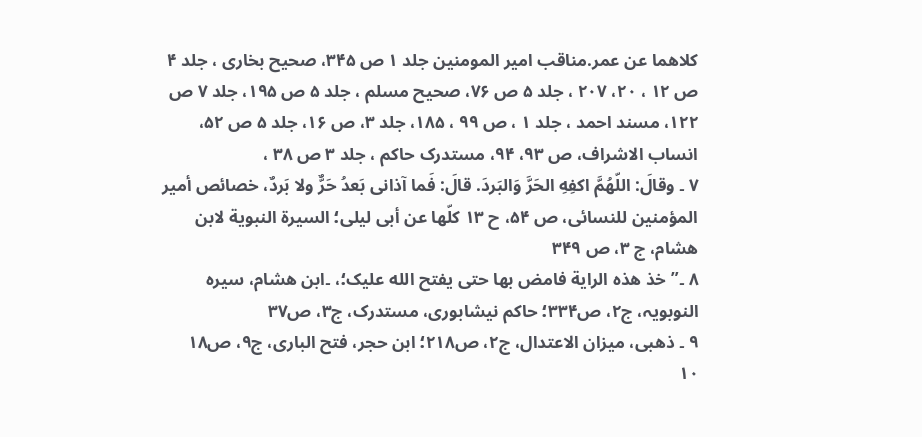کلاهما عن عمر.مناقب امیر المومنین جلد ۱ ص ۳۴۵، صحیح بخاری ، جلد ۴ ص ۱۲ ، ۲۰، ۲۰۷ ، جلد ۵ ص ۷۶، صحیح مسلم ، جلد ۵ ص ۱۹۵، جلد ۷ ص ۱۲۲، مسند احمد ، جلد ۱ ، ص ۹۹ ، ۱۸۵، جلد ۳، ص ۱۶، جلد ۵ ص ۵۲، انساب الاشراف، ص ۹۳، ۹۴، مستدرک حاکم ، جلد ۳ ص ۳۸ ،
۷ ۔ وقالَ: اللّهُمَّ اکفِهِ الحَرَّ وَالبَردَ. قالَ: فَما آذانی بَعدُ حَرٌّ ولا بَردٌ، خصائص أمیر المؤمنین للنسائی، ص ۵۴، ح ۱۳ کلّها عن أبی لیلى؛ السیرة النبویة لابن هشام، ج ۳، ص ۳۴۹
۸ ۔”خذ هذه الرایة فامض بها حتی یفتح الله علیک؛، ۔ابن ھشام، سیرہ النوبویہ، ج۲، ص۳۳۴؛ حاکم نیشابوری، مستدرک، ج۳، ص۳۷
۹ ۔ ذھبی، میزان الاعتدال، ج۲، ص۲۱۸؛ ابن حجر، فتح الباری، ج۹، ص۱۸
۱۰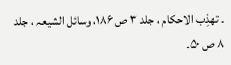۔ تھذِب الاحکام ، جلد ۳ ص ۱۸۶، وسائل الشیعہ ، جلد ۸ ص ۵۰۔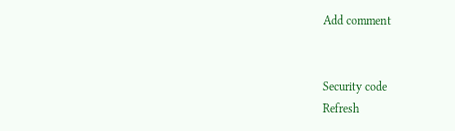Add comment


Security code
Refresh